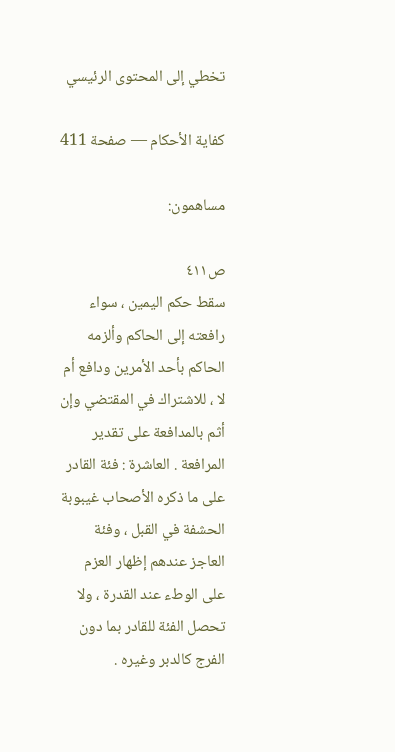تخطي إلى المحتوى الرئيسي

كفاية الأحكام — صفحة 411

مساهمون:

ص٤١١
سقط حكم اليمين ، سواء رافعته إلى الحاكم وألزمه الحاكم بأحد الأمرين ودافع أم لا ، للاشتراك في المقتضي وإن أثم بالمدافعة على تقدير المرافعة . العاشرة : فئة القادر على ما ذكره الأصحاب غيبوبة الحشفة في القبل ، وفئة العاجز عندهم إظهار العزم على الوطء عند القدرة ، ولا تحصل الفئة للقادر بما دون الفرج كالدبر وغيره .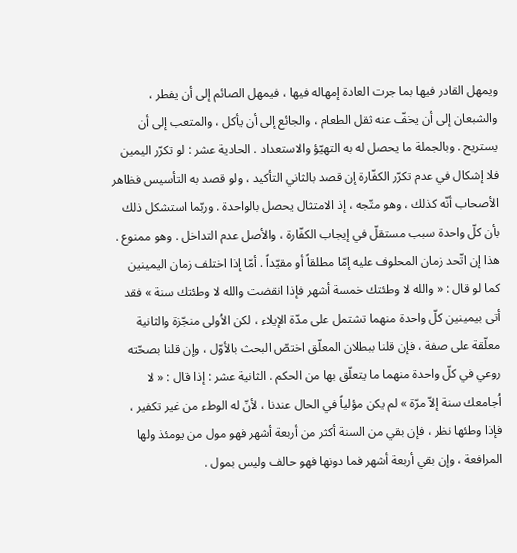ويمهل القادر فيها بما جرت العادة إمهاله فيها ، فيمهل الصائم إلى أن يفطر ، والشبعان إلى أن يخفّ عنه ثقل الطعام ، والجائع إلى أن يأكل ، والمتعب إلى أن يستريح . وبالجملة ما يحصل له به التهيّؤ والاستعداد . الحادية عشر : لو تكرّر اليمين فلا إشكال في عدم تكرّر الكفّارة إن قصد بالثاني التأكيد ، ولو قصد به التأسيس فظاهر الأصحاب أنّه كذلك ، وهو متّجه ، إذ الامتثال يحصل بالواحدة . وربّما استشكل ذلك بأن كلّ واحدة سبب مستقلّ في إيجاب الكفّارة ، والأصل عدم التداخل . وهو ممنوع . هذا إن اتّحد زمان المحلوف عليه إمّا مطلقاً أو مقيّداً . أمّا إذا اختلف زمان اليمينين كما لو قال : « والله لا وطئتك خمسة أشهر فإذا انقضت والله لا وطئتك سنة » فقد أتى بيمينين كلّ واحدة منهما تشتمل على مدّة الإيلاء ، لكن الاُولى منجّزة والثانية معلّقة على صفة ، فإن قلنا ببطلان المعلّق اختصّ البحث بالأوّل ، وإن قلنا بصحّته روعي في كلّ واحدة منهما ما يتعلّق بها من الحكم . الثانية عشر : إذا قال : « لا اُجامعك سنة إلاّ مرّة » لم يكن مؤلياً في الحال عندنا ، لأنّ له الوطء من غير تكفير ، فإذا وطئها نظر ، فإن بقي من السنة أكثر من أربعة أشهر فهو مول من يومئذ ولها المرافعة ، وإن بقي أربعة أشهر فما دونها فهو حالف وليس بمول .